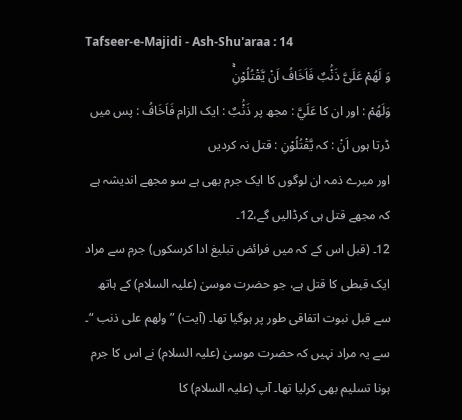Tafseer-e-Majidi - Ash-Shu'araa : 14
وَ لَهُمْ عَلَیَّ ذَنْۢبٌ فَاَخَافُ اَنْ یَّقْتُلُوْنِۚ
وَلَهُمْ : اور ان کا عَلَيَّ : مجھ پر ذَنْۢبٌ : ایک الزام فَاَخَافُ : پس میں ڈرتا ہوں اَنْ : کہ يَّقْتُلُوْنِ : قتل نہ کردیں
اور میرے ذمہ ان لوگوں کا ایک جرم بھی ہے سو مجھے اندیشہ ہے کہ مجھے قتل ہی کرڈالیں گے،12۔
12۔ (قبل اس کے کہ میں فرائض تبلیغ ادا کرسکوں) جرم سے مراد ایک قبطی کا قتل ہے، جو حضرت موسیٰ (علیہ السلام) کے ہاتھ سے قبل نبوت اتفاقی طور پر ہوگیا تھا۔ (آیت) ” ولھم علی ذنب “۔ سے یہ مراد نہیں کہ حضرت موسیٰ (علیہ السلام) نے اس کا جرم ہونا تسلیم بھی کرلیا تھا۔ آپ (علیہ السلام) کا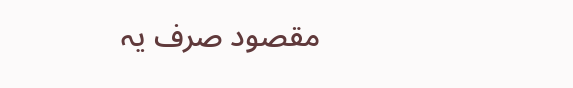مقصود صرف یہ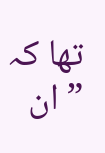تھا کہ ” ان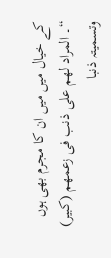کے خیال میں میں ان کا مجرم بھی ہوں “۔ المراد لھم علی ذنب فی زعمھم (کبیر) وتسمیتہ ذنبا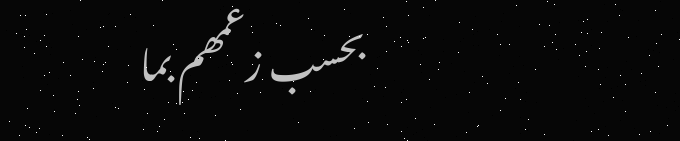بحسب زعمھم بما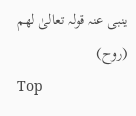ینبی عنہ قولہ تعالیٰ لھم (روح)
Top